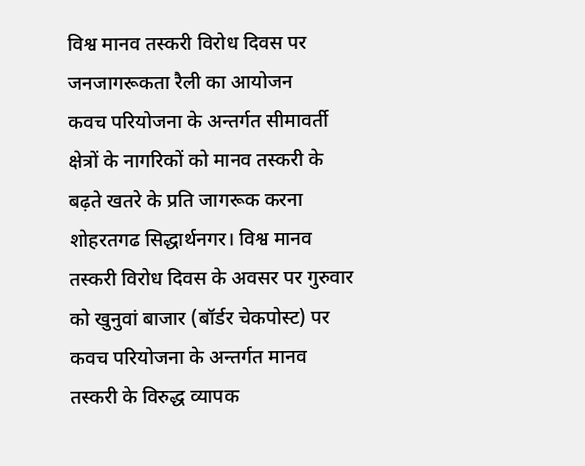विश्व मानव तस्करी विरोध दिवस पर जनजागरूकता रैली का आयोजन
कवच परियोजना के अन्तर्गत सीमावर्ती क्षेत्रों के नागरिकों को मानव तस्करी के बढ़ते खतरे के प्रति जागरूक करना
शोहरतगढ सिद्धार्थनगर। विश्व मानव तस्करी विरोध दिवस के अवसर पर गुरुवार को खुनुवां बाजार (बॉर्डर चेकपोस्ट) पर कवच परियोजना के अन्तर्गत मानव तस्करी के विरुद्ध व्यापक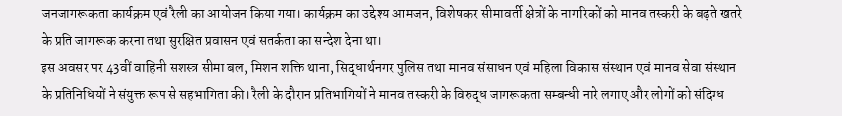जनजागरूकता कार्यक्रम एवं रैली का आयोजन किया गया। कार्यक्रम का उद्देश्य आमजन, विशेषकर सीमावर्ती क्षेत्रों के नागरिकों को मानव तस्करी के बढ़ते खतरे के प्रति जागरूक करना तथा सुरक्षित प्रवासन एवं सतर्कता का सन्देश देना था।
इस अवसर पर 43वीं वाहिनी सशस्त्र सीमा बल, मिशन शक्ति थाना, सिद्धार्थनगर पुलिस तथा मानव संसाधन एवं महिला विकास संस्थान एवं मानव सेवा संस्थान के प्रतिनिधियों ने संयुक्त रूप से सहभागिता की। रैली के दौरान प्रतिभागियों ने मानव तस्करी के विरुद्ध जागरूकता सम्बन्धी नारे लगाए और लोगों को संदिग्ध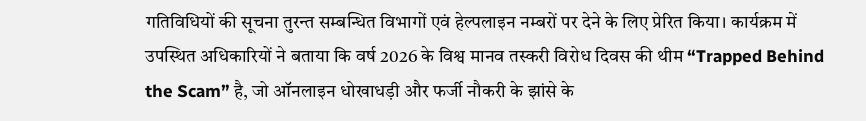गतिविधियों की सूचना तुरन्त सम्बन्धित विभागों एवं हेल्पलाइन नम्बरों पर देने के लिए प्रेरित किया। कार्यक्रम में उपस्थित अधिकारियों ने बताया कि वर्ष 2026 के विश्व मानव तस्करी विरोध दिवस की थीम “Trapped Behind the Scam” है, जो ऑनलाइन धोखाधड़ी और फर्जी नौकरी के झांसे के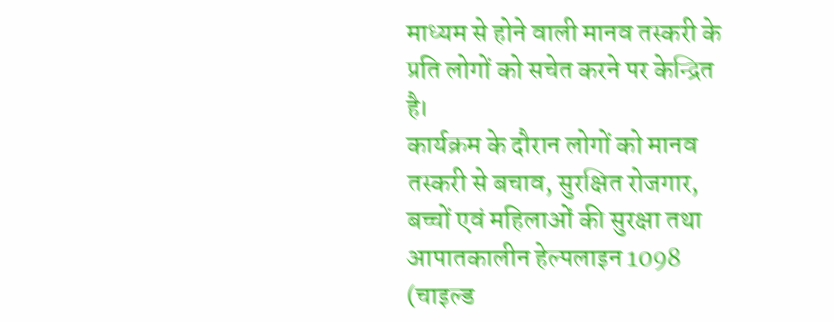माध्यम से होने वाली मानव तस्करी के प्रति लोगों को सचेत करने पर केन्द्रित है।
कार्यक्रम के दौरान लोगों को मानव तस्करी से बचाव, सुरक्षित रोजगार, बच्चों एवं महिलाओं की सुरक्षा तथा आपातकालीन हेल्पलाइन 1098 (चाइल्ड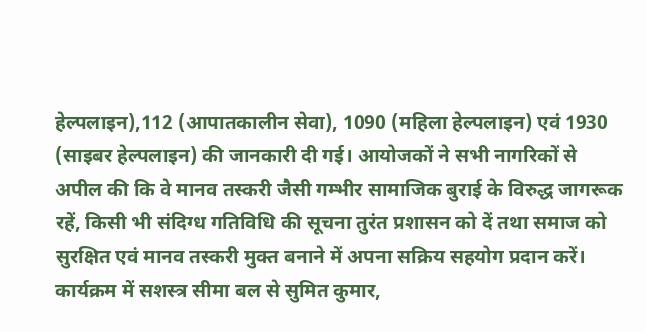हेल्पलाइन),112 (आपातकालीन सेवा), 1090 (महिला हेल्पलाइन) एवं 1930 (साइबर हेल्पलाइन) की जानकारी दी गई। आयोजकों ने सभी नागरिकों से अपील की कि वे मानव तस्करी जैसी गम्भीर सामाजिक बुराई के विरुद्ध जागरूक रहें, किसी भी संदिग्ध गतिविधि की सूचना तुरंत प्रशासन को दें तथा समाज को सुरक्षित एवं मानव तस्करी मुक्त बनाने में अपना सक्रिय सहयोग प्रदान करें।
कार्यक्रम में सशस्त्र सीमा बल से सुमित कुमार,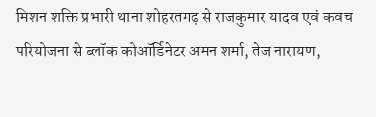मिशन शक्ति प्रभारी थाना शोहरतगढ़ से राजकुमार यादव एवं कवच परियोजना से ब्लॉक कोऑर्डिनेटर अमन शर्मा, तेज नारायण,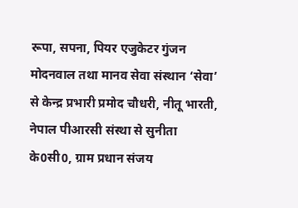रूपा, सपना, पियर एजुकेटर गुंजन मोदनवाल तथा मानव सेवा संस्थान ‘सेवा’ से केन्द्र प्रभारी प्रमोद चौधरी, नीतू भारती, नेपाल पीआरसी संस्था से सुनीता के0सी0, ग्राम प्रधान संजय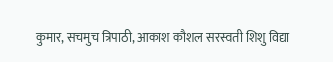कुमार, सचमुच त्रिपाठी, आकाश कौशल सरस्वती शिशु विद्या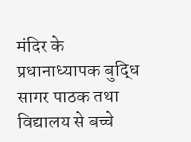मंदिर के प्रधानाध्यापक बुद्धि सागर पाठक तथा विद्यालय से बच्चे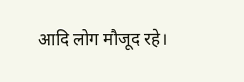आदि लोग मौजूद रहे।